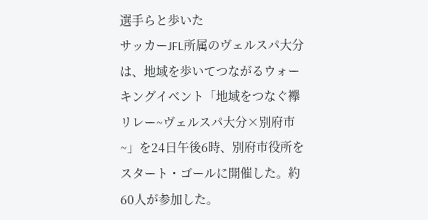選手らと歩いた
サッカーJFL所属のヴェルスパ大分は、地域を歩いてつながるウォーキングイベント「地域をつなぐ襷リレー~ヴェルスパ大分×別府市~」を24日午後6時、別府市役所をスタート・ゴールに開催した。約60人が参加した。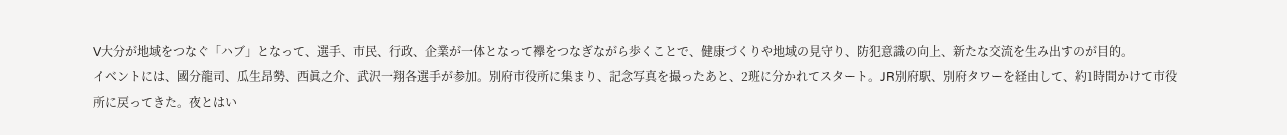V大分が地域をつなぐ「ハブ」となって、選手、市民、行政、企業が一体となって襷をつなぎながら歩くことで、健康づくりや地域の見守り、防犯意識の向上、新たな交流を生み出すのが目的。
イベントには、國分龍司、瓜生昂勢、西眞之介、武沢一翔各選手が参加。別府市役所に集まり、記念写真を撮ったあと、2班に分かれてスタート。JR別府駅、別府タワーを経由して、約1時間かけて市役所に戻ってきた。夜とはい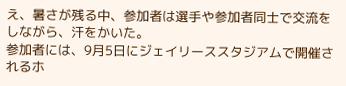え、暑さが残る中、参加者は選手や参加者同士で交流をしながら、汗をかいた。
参加者には、9月5日にジェイリーススタジアムで開催されるホ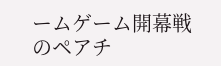ームゲーム開幕戦のペアチ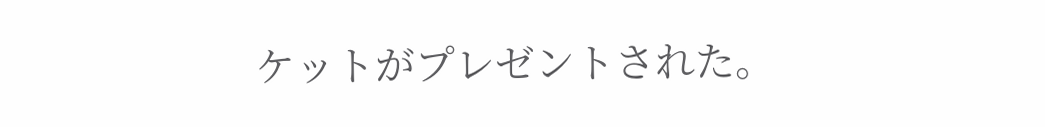ケットがプレゼントされた。